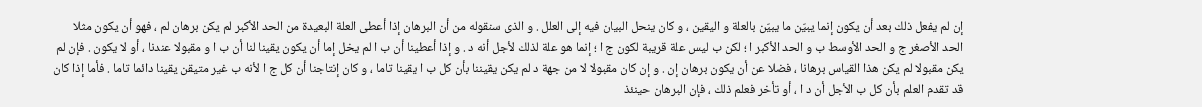إن لم يفعل ذلك بعد أن يكون إنما يبيّن ما يبيّن بالعلة و اليقين ، و كان ينحل البيان فيه إلى العلل . و الذى سنقوله من أن البرهان إذا أعطى العلة البعيدة من الحد الأكبر لم يكن برهان لم ، فهو أن يكون مثلا الحد الأصغر ج و الحد الأوسط ب و الحد الأكبر ا ؛ لكن ب ليس علة قريبة لكون ج ا ؛ إنما هو علة لذلك لأجل أنه د . و إذا أعطينا أن ب ا لم يخل إما أن يكون يقينا لنا أن ب ا و مقبولا عندنا ، أو لا يكون . فإن لم يكن مقبولا لم يكن هذا القياس برهانا ، فضلا عن أن يكون برهان إن . و إن كان مقبولا لا من جهة د لم يكن يقيننا بأن كل ب ا يقينا تاما ، و كان إنتاجنا أن كل ج ا لأنه ب غير متيقن يقينا دائما تاما . فأما إذا كان قد تقدم العلم بأن كل ب الأجل أن د ا ، أو تأخر فعلم ذلك ، فإن البرهان حينئذ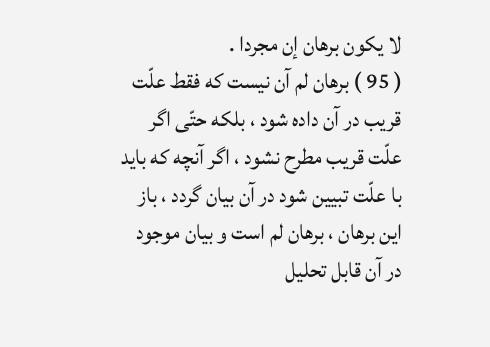لا يكون برهان إن مجردا .
( 95 ) برهان لم آن نيست كه فقط علّت قريب در آن داده شود ، بلكه حتّى اگر علّت قريب مطرح نشود ، اگر آنچه كه بايد با علّت تبيين شود در آن بيان گردد ، باز اين برهان ، برهان لم است و بيان موجود در آن قابل تحليل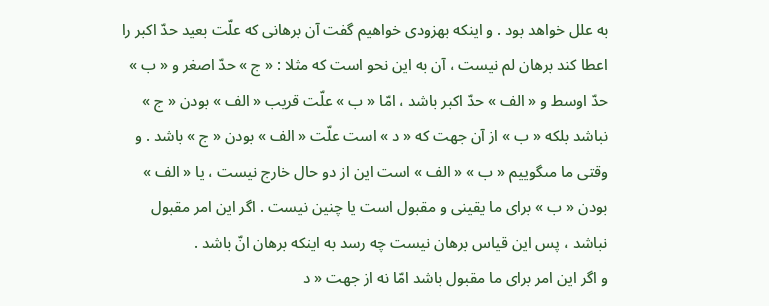به علل خواهد بود . و اينكه بهزودى خواهيم گفت آن برهانى كه علّت بعيد حدّ اكبر را اعطا كند برهان لم نيست ، آن به اين نحو است كه مثلا : « ج » حدّ اصغر و « ب » حدّ اوسط و « الف » حدّ اكبر باشد ، امّا « ب » علّت قريب « الف » بودن « ج » نباشد بلكه « ب » از آن جهت كه « د » است علّت « الف » بودن « ج » باشد . و وقتى ما مىگوييم « ب » « الف » است اين از دو حال خارج نيست ، يا « الف » بودن « ب » براى ما يقينى و مقبول است يا چنين نيست . اگر اين امر مقبول نباشد ، پس اين قياس برهان نيست چه رسد به اينكه برهان انّ باشد .
و اگر اين امر براى ما مقبول باشد امّا نه از جهت « د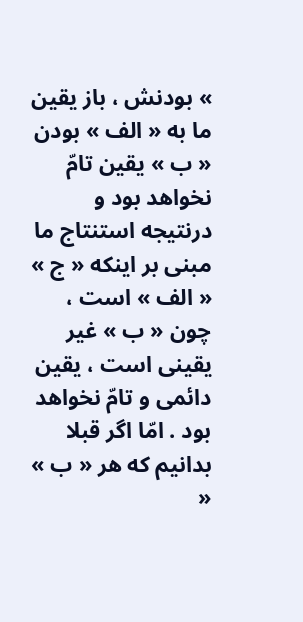» بودنش ، باز يقين ما به « الف » بودن « ب » يقين تامّ نخواهد بود و درنتيجه استنتاج ما مبنى بر اينكه « ج » « الف » است ، چون « ب » غير يقينى است ، يقين دائمى و تامّ نخواهد بود . امّا اگر قبلا بدانيم كه هر « ب » «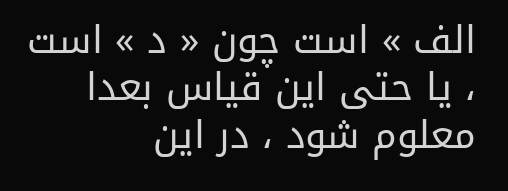الف » است چون « د » است ، يا حتى اين قياس بعدا معلوم شود ، در اين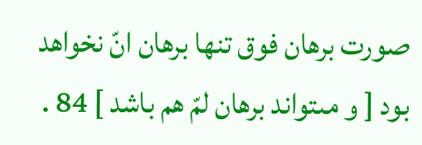صورت برهان فوق تنها برهان انّ نخواهد بود [ و مىتواند برهان لمّ هم باشد ] 84 .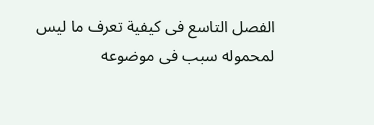الفصل التاسع فى كيفية تعرف ما ليس لمحموله سبب فى موضوعه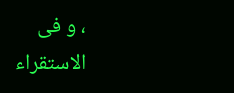، و فى الاستقراء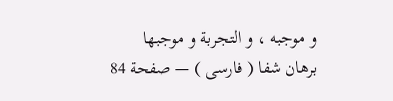و موجبه ، و التجربة و موجبها
برهان شفا ( فارسى ) — صفحة 84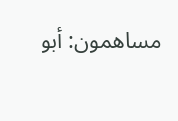مساهمون: أبو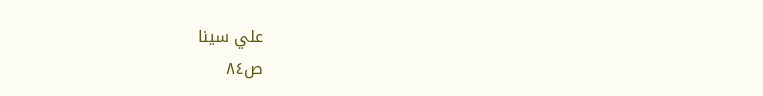علي سينا
ص٨٤